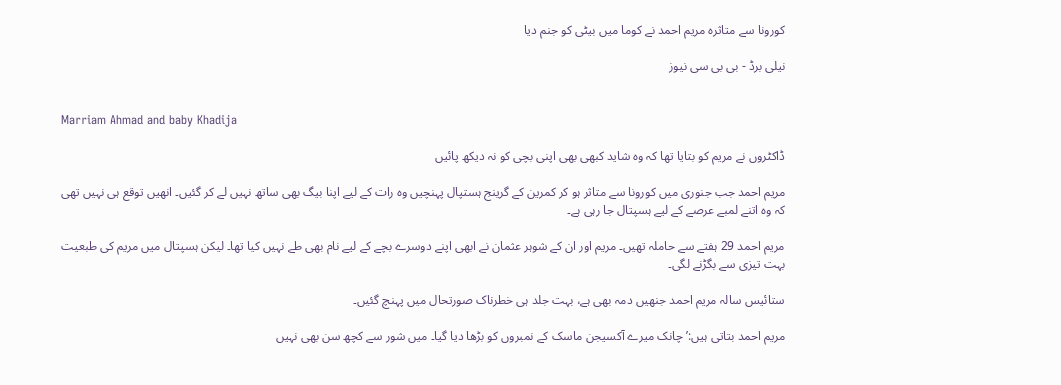کورونا سے متاثرہ مریم احمد نے کوما میں بیٹی کو جنم دیا

نیلی برڈ - بی بی سی نیوز


Marriam Ahmad and baby Khadija

ڈاکٹروں نے مریم کو بتایا تھا کہ وہ شاید کبھی بھی اپنی بچی کو نہ دیکھ پائیں

مریم احمد جب جنوری میں کورونا سے متاثر ہو کر کمرین کے گرینج ہستپال پہنچیں وہ رات کے لیے اپنا بیگ بھی ساتھ نہیں لے کر گئیں۔ انھیں توقع ہی نہیں تھی کہ وہ اتنے لمبے عرصے کے لیے ہسپتال جا رہی ہے۔

مریم احمد 29 ہفتے سے حاملہ تھیں۔ مریم اور ان کے شوہر عثمان نے ابھی اپنے دوسرے بچے کے لیے نام بھی طے نہیں کیا تھا۔ لیکن ہسپتال میں مریم کی طبعیت بہت تیزی سے بگڑنے لگی۔

ستائیس سالہ مریم احمد جنھیں دمہ بھی ہے، بہت جلد ہی خطرناک صورتحال میں پہنچ گئیں۔

مریم احمد بتاتی ہیں:’ چانک میرے آکسیجن ماسک کے نمبروں کو بڑھا دیا گیا۔ میں شور سے کچھ سن بھی نہیں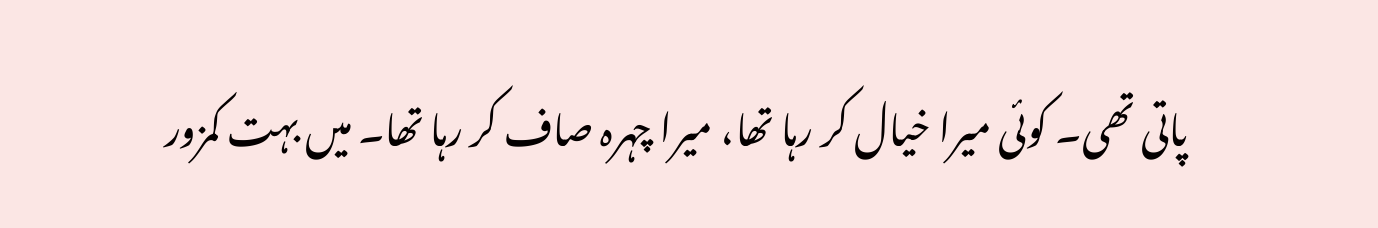پاتی تھی۔ کوئی میرا خیال کر رہا تھا، میرا چہرہ صاف کر رہا تھا۔ میں بہت کمزور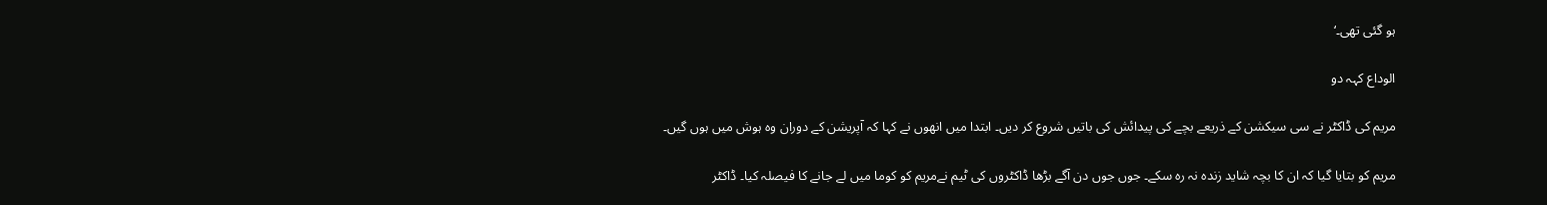ہو گئی تھی۔‘

الوداع کہہ دو

مریم کی ڈاکٹر نے سی سیکشن کے ذریعے بچے کی پیدائش کی باتیں شروع کر دیں۔ ابتدا میں انھوں نے کہا کہ آپریشن کے دوران وہ ہوش میں ہوں گیں۔

مریم کو بتایا گیا کہ ان کا بچہ شاید زندہ نہ رہ سکے۔ جوں جوں دن آگے بڑھا ڈاکٹروں کی ٹیم نےمریم کو کوما میں لے جانے کا فیصلہ کیا۔ ڈاکٹر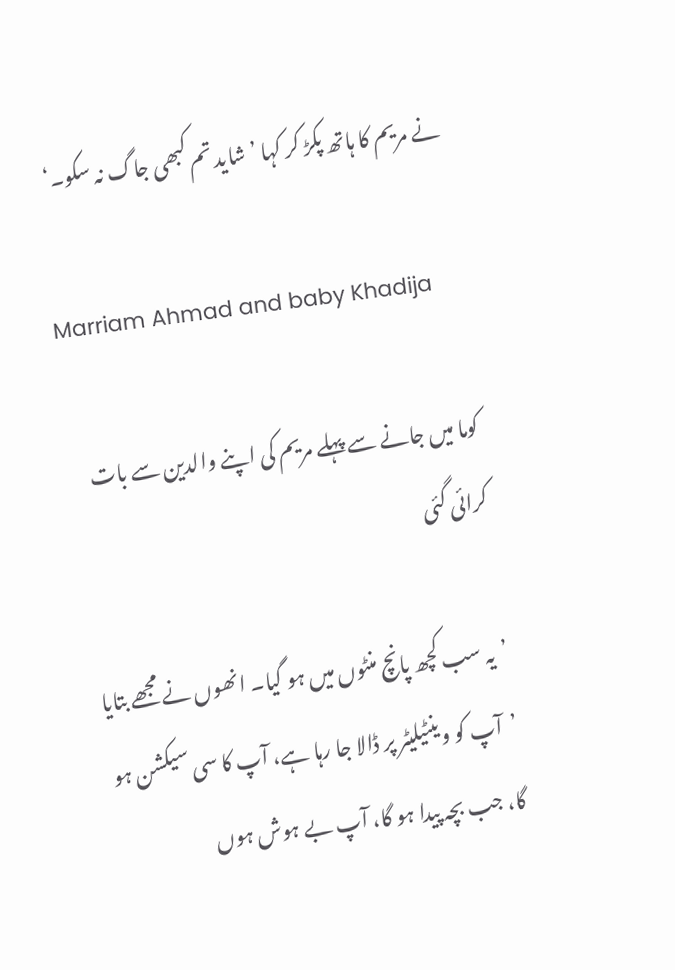نے مریم کا ہاتھ پکڑ کر کہا ’شاید تم کبھی جاگ نہ سکو۔‘

Marriam Ahmad and baby Khadija

کوما میں جانے سے پہلے مریم کی اپنے والدین سے بات کرائی گئی

’یہ سب کچھ پانچ منٹوں میں ہو گیا۔ انھوں نے مجھے بتایا ’آپ کو وینٹیلیٹر پر ڈالا جا رہا ہے، آپ کا سی سیکشن ہو گا، جب بچہ پیدا ہو گا، آپ بے ہوش ہوں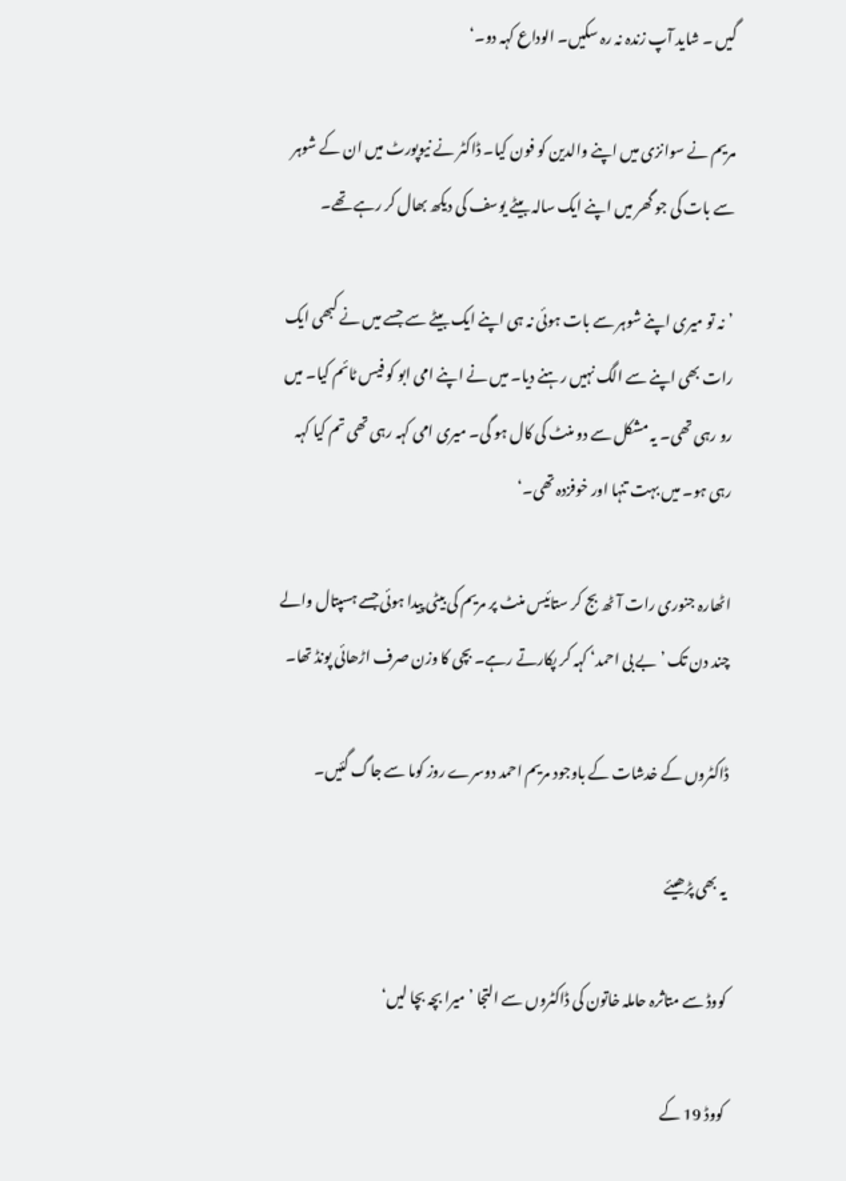گیں ۔ شاید آپ زندہ نہ رہ سکیں۔ الوداع کہہ دو۔‘

مریم نے سوانزی میں اپنے والدین کو فون کیا۔ ڈاکٹر نے نیوپورٹ میں ان کے شوہر سے بات کی جو گھر میں اپنے ایک سالہ بیٹے یوسف کی دیکھ بھال کر رہے تھے۔

’نہ تو میری اپنے شوہر سے بات ہوئی نہ ہی اپنے ایک بیٹے سے جسے میں نے کبھی ایک رات بھی اپنے سے الگ نہیں رہنے دیا۔ میں نے اپنے امی ابو کو فیس ٹائم کیا۔ میں رو رہی تھی۔ یہ مشکل سے دو منٹ کی کال ہو گی۔ میری امی کہہ رہی تھی تم کیا کہہ رہی ہو۔ میں بہت تنہا اور خوفزدہ تھی۔‘

اٹھارہ جنوری رات آٹھ بج کر ستائیس منٹ پر مریم کی بیٹی پیدا ہوئی جسے ہسپتال والے چند دن تک ’بے بی احمد‘ کہہ کر پکارتے رہے۔ بچی کا وزن صرف اڑھائی پونڈ تھا۔

ڈاکٹروں کے خدشات کے باوجود مریم احمد دوسرے روز کوما سے جاگ گئیں۔

یہ بھی پڑھیئے

کووڈ سے متاثرہ حاملہ خاتون کی ڈاکٹروں سے التجا ’میرا بچہ بچا لیں‘

کووڈ 19 کے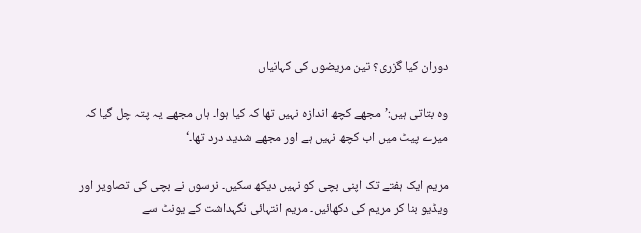دوران کیا گزری؟ تین مریضوں کی کہانیاں

وہ بتاتی ہیں:’مجھے کچھ اندازہ نہیں تھا کہ کیا ہوا۔ ہاں مجھے یہ پتہ چل گیا کہ میرے پیٹ میں اب کچھ نہیں ہے اور مجھے شدید درد تھا۔‘

مریم ایک ہفتے تک اپنی بچی کو نہیں دیکھ سکیں۔ نرسوں نے بچی کی تصاویر اور ویڈیو بنا کر مریم کی دکھائیں۔ مریم انتہائی نگہداشت کے یونٹ سے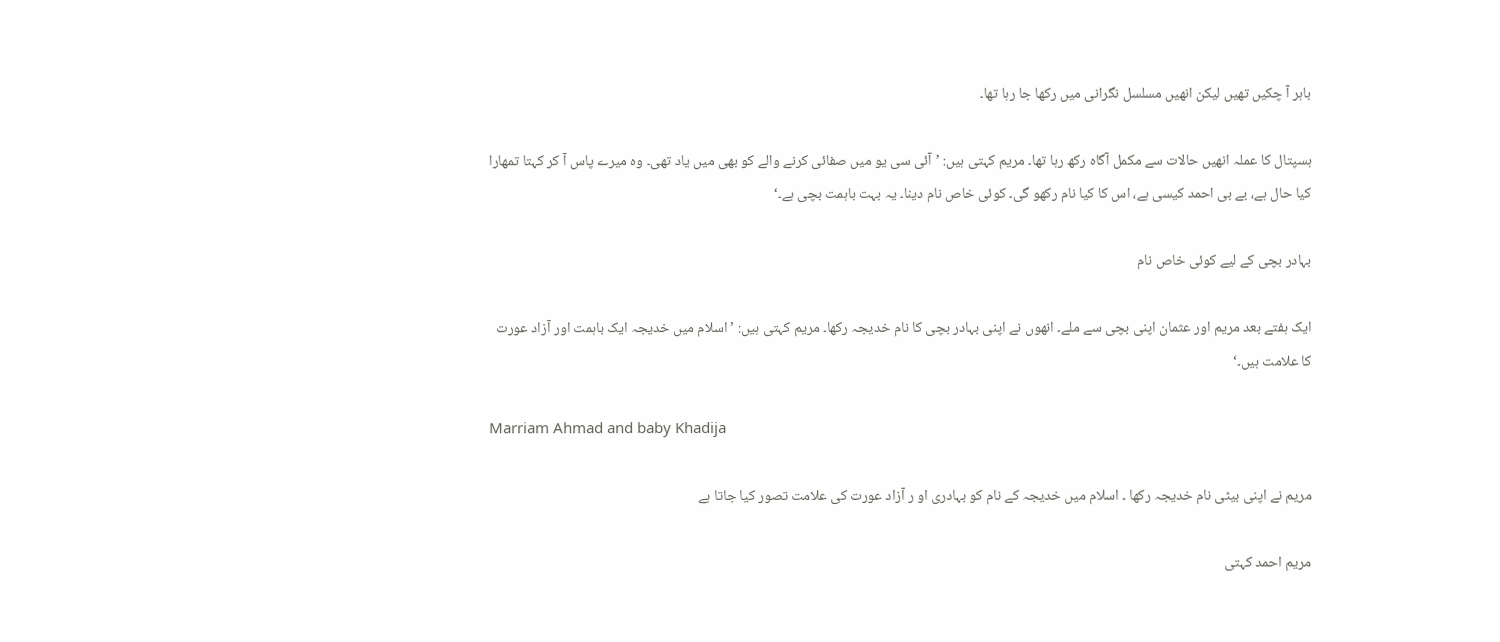باہر آ چکیں تھیں لیکن انھیں مسلسل نگرانی میں رکھا جا رہا تھا۔

ہسپتال کا عملہ انھیں حالات سے مکمل آگاہ رکھ رہا تھا۔ مریم کہتی ہیں: ’آئی سی یو میں صفائی کرنے والے کو بھی میں یاد تھی۔ وہ میرے پاس آ کر کہتا تمھارا کیا حال ہے، بے بی احمد کیسی ہے، اس کا کیا نام رکھو گی۔ کوئی خاص نام دینا۔ یہ بہت باہمت بچی ہے۔‘

بہادر بچی کے لیے کوئی خاص نام

ایک ہفتے بعد مریم اور عثمان اپنی بچی سے ملے۔ انھوں نے اپنی بہادر بچی کا نام خدیجہ رکھا۔ مریم کہتی ہیں: ’ اسلام میں خدیجہ ایک باہمت اور آزاد عورت کا علامت ہیں۔‘

Marriam Ahmad and baby Khadija

مریم نے اپنی بیٹی نام خدیجہ رکھا ۔ اسلام میں خدیجہ کے نام کو بہادری او ر آزاد عورت کی علامت تصور کیا جاتا ہے

مریم احمد کہتی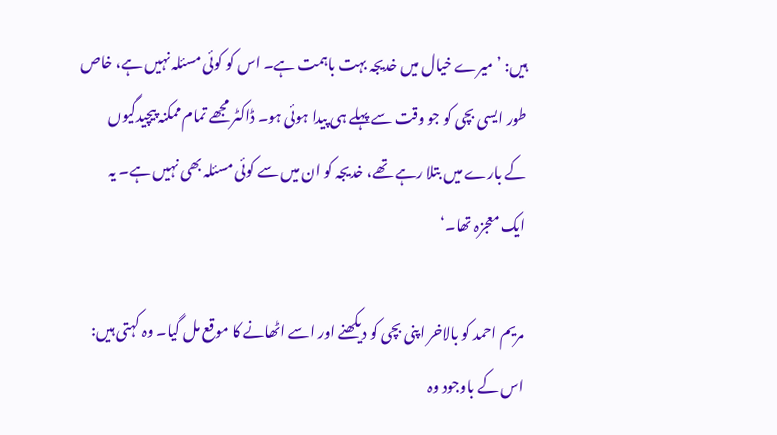ہیں: ’میرے خیال میں خدیجہ بہت باہمت ہے۔ اس کو کوئی مسئلہ نہیں ہے، خاص طور ایسی بچی کو جو وقت سے پہلے ہی پیدا ہوئی ہو۔ ڈاکٹر مجھے تمام ممکنہ پیچیدگیوں کے بارے میں بتلا رہے تھے، خدیجہ کو ان میں سے کوئی مسئلہ بھی نہیں ہے۔ یہ ایک معجزہ تھا۔‘

مریم احمد کو بالاخر اپنی بچی کو دیکھنے اور اسے اٹھانے کا موقع مل گیا۔ وہ کہتی ہیں: اس کے باوجود وہ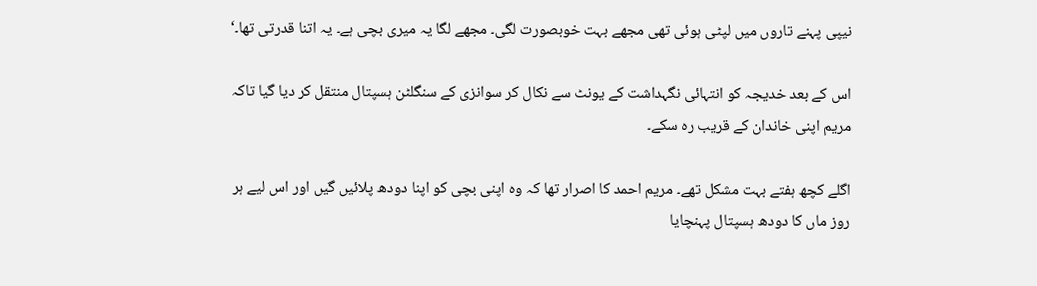نیپی پہنے تاروں میں لپٹی ہوئی تھی مجھے بہت خوبصورت لگی۔ مجھے لگا یہ میری بچی ہے۔ یہ اتنا قدرتی تھا۔‘

اس کے بعد خدیجہ کو انتہائی نگہداشت کے یونٹ سے نکال کر سوانزی کے سنگلٹن ہسپتال منتقل کر دیا گیا تاکہ مریم اپنی خاندان کے قریب رہ سکے۔

اگلے کچھ ہفتے بہت مشکل تھے۔ مریم احمد کا اصرار تھا کہ وہ اپنی بچی کو اپنا دودھ پلائیں گیں اور اس لیے ہر روز ماں کا دودھ ہسپتال پہنچایا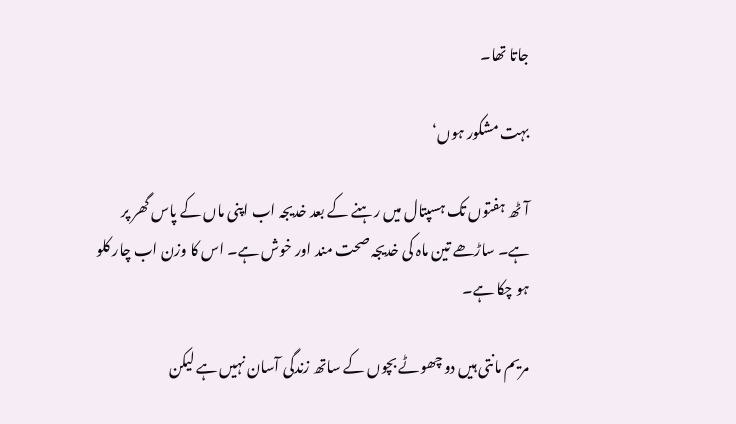جاتا تھا۔

بہت مشکور ہوں‘

آٹھ ہفتوں تک ہسپتال میں رہنے کے بعد خدیجہ اب اپنی ماں کے پاس گھر پر ہے۔ ساڑھے تین ماہ کی خدیجہ صحت مند اور خوش ہے۔ اس کا وزن اب چار کلو ہو چکا ہے۔

مریم مانتی ہیں دو چھوٹے بچوں کے ساتھ زندگی آسان نہیں ہے لیکن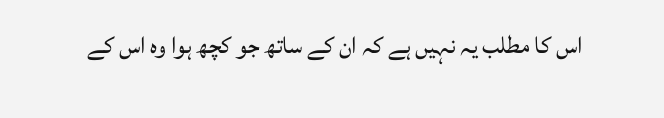اس کا مطلب یہ نہیں ہے کہ ان کے ساتھ جو کچھ ہوا وہ اس کے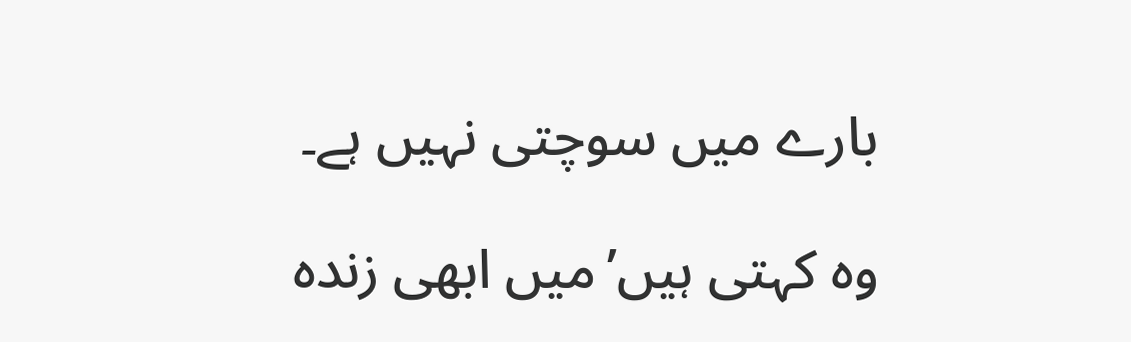بارے میں سوچتی نہیں ہے۔

وہ کہتی ہیں’میں ابھی زندہ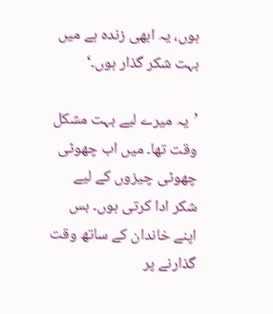ہوں، یہ ابھی زندہ ہے میں بہت شکر گذار ہوں۔‘

’یہ میرے لیے بہت مشکل وقت تھا۔ میں اب چھوٹی چھوٹی چیزوں کے لیے شکر ادا کرتی ہوں۔ بس اپنے خاندان کے ساتھ وقت گذارنے پر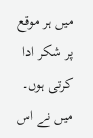میں ہر موقع پر شکر ادا کرتی ہوں۔ میں نے اس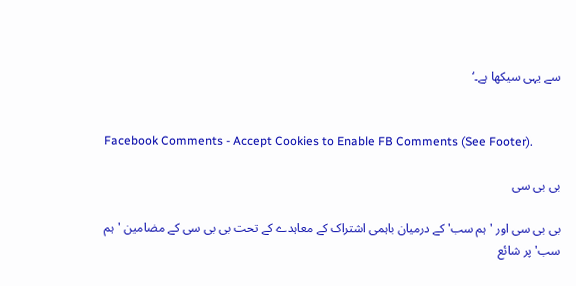سے یہی سیکھا ہے۔‘


Facebook Comments - Accept Cookies to Enable FB Comments (See Footer).

بی بی سی

بی بی سی اور 'ہم سب' کے درمیان باہمی اشتراک کے معاہدے کے تحت بی بی سی کے مضامین 'ہم سب' پر شائع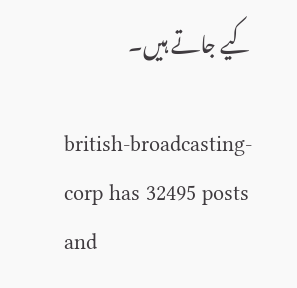کیے جاتے ہیں۔

british-broadcasting-corp has 32495 posts and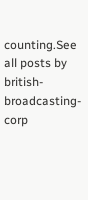counting.See all posts by british-broadcasting-corp